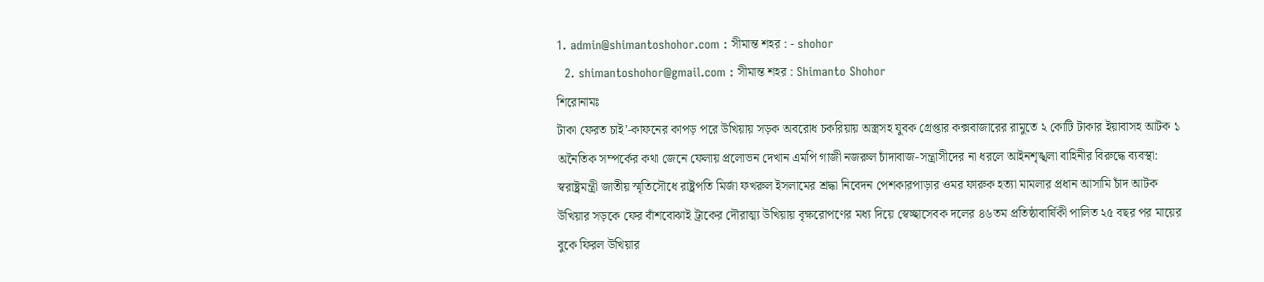1. admin@shimantoshohor.com : সীমান্ত শহর : - shohor
  2. shimantoshohor@gmail.com : সীমান্ত শহর : Shimanto Shohor
শিরোনামঃ
টাকা ফেরত চাই’-কাফনের কাপড় পরে উখিয়ায় সড়ক অবরোধ চকরিয়ায় অস্ত্রসহ যুবক গ্রেপ্তার কক্সবাজারের রামুতে ২ কোটি টাকার ইয়াবাসহ আটক ১ অনৈতিক সম্পর্কের কথা জেনে ফেলায় প্রলোভন দেখান এমপি গাজী নজরুল চাঁদাবাজ-সন্ত্রাসীদের না ধরলে আইনশৃঙ্খলা বাহিনীর বিরুদ্ধে ব্যবস্থা: স্বরাষ্ট্রমন্ত্রী জাতীয় স্মৃতিসৌধে রাষ্ট্রপতি মির্জা ফখরুল ইসলামের শ্রদ্ধা নিবেদন পেশকারপাড়ার ওমর ফারুক হত্যা মামলার প্রধান আসামি চাঁদ আটক উখিয়ার সড়কে ফের বাঁশবোঝাই ট্রাকের দৌরাত্ম্য উখিয়ায় বৃক্ষরোপণের মধ্য দিয়ে স্বেচ্ছাসেবক দলের ৪৬তম প্রতিষ্ঠাবার্ষিকী পালিত ২৫ বছর পর মায়ের বুকে ফিরল উখিয়ার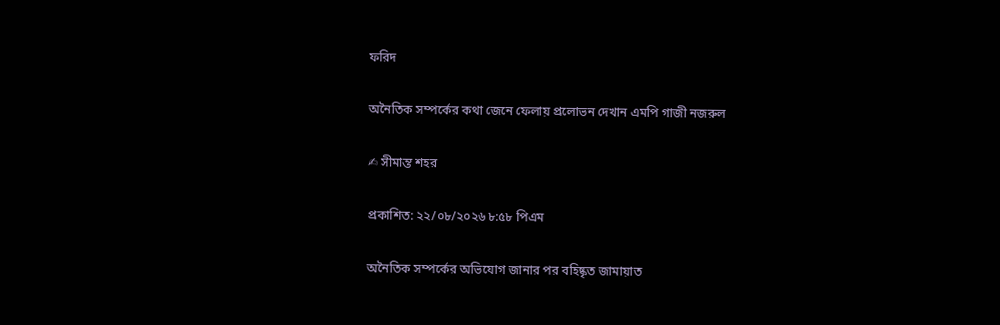ফরিদ

অনৈতিক সম্পর্কের কথা জেনে ফেলায় প্রলোভন দেখান এমপি গাজী নজরুল

✍ সীমান্ত শহর

প্রকাশিত: ২২/০৮/২০২৬ ৮:৫৮ পিএম

অনৈতিক সম্পর্কের অভিযোগ জানার পর বহিষ্কৃত জামায়াত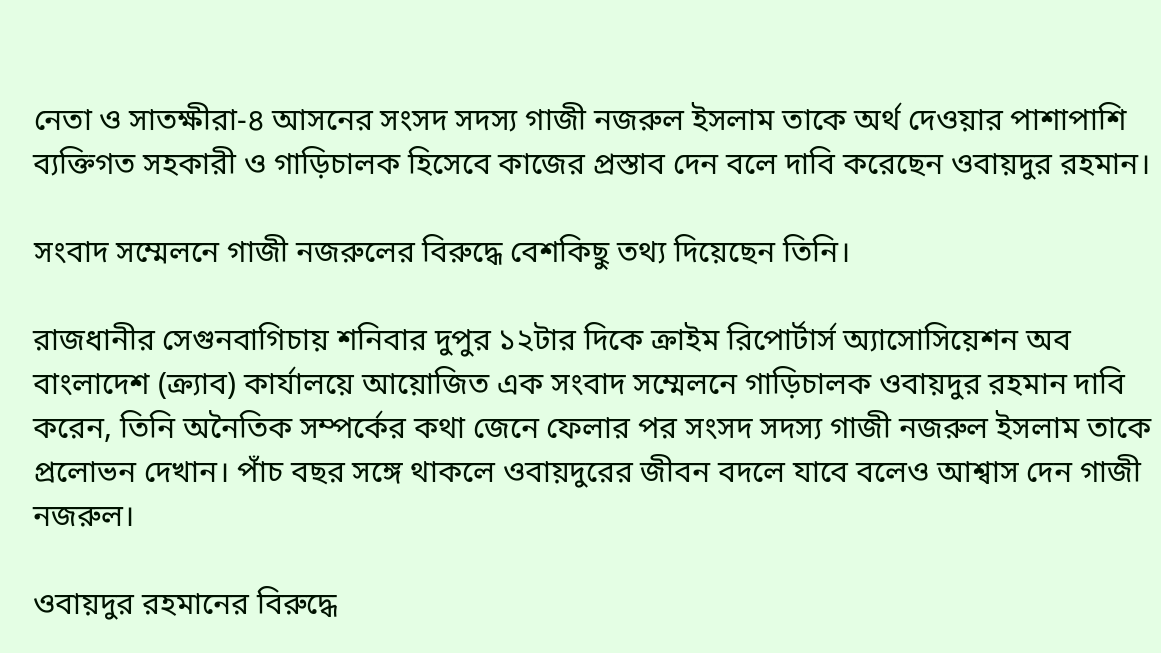নেতা ও সাতক্ষীরা-৪ আসনের সংসদ সদস্য গাজী নজরুল ইসলাম তাকে অর্থ দেওয়ার পাশাপাশি ব্যক্তিগত সহকারী ও গাড়িচালক হিসেবে কাজের প্রস্তাব দেন বলে দাবি করেছেন ওবায়দুর রহমান।

সংবাদ সম্মেলনে গাজী নজরুলের বিরুদ্ধে বেশকিছু তথ্য দিয়েছেন তিনি।

রাজধানীর সেগুনবাগিচায় শনিবার দুপুর ১২টার দিকে ক্রাইম রিপোর্টার্স অ্যাসোসিয়েশন অব বাংলাদেশ (ক্র্যাব) কার্যালয়ে আয়োজিত এক সংবাদ সম্মেলনে গাড়িচালক ওবায়দুর রহমান দাবি করেন, তিনি অনৈতিক সম্পর্কের কথা জেনে ফেলার পর সংসদ সদস্য গাজী নজরুল ইসলাম তাকে প্রলোভন দেখান। পাঁচ বছর সঙ্গে থাকলে ওবায়দুরের জীবন বদলে যাবে বলেও আশ্বাস দেন গাজী নজরুল।

ওবায়দুর রহমানের বিরুদ্ধে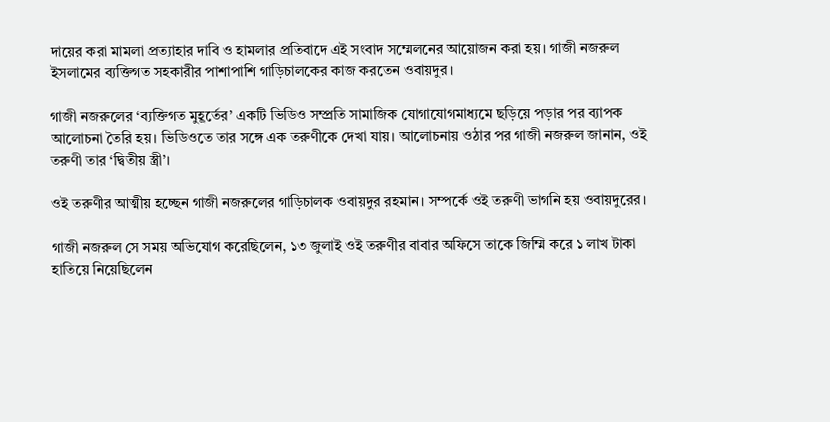দায়ের করা মামলা প্রত্যাহার দাবি ও হামলার প্রতিবাদে এই সংবাদ সম্মেলনের আয়োজন করা হয়। গাজী নজরুল ইসলামের ব্যক্তিগত সহকারীর পাশাপাশি গাড়িচালকের কাজ করতেন ওবায়দুর।

গাজী নজরুলের ‘ব্যক্তিগত মুহূর্তের’ একটি ভিডিও সম্প্রতি সামাজিক যোগাযোগমাধ্যমে ছড়িয়ে পড়ার পর ব্যাপক আলোচনা তৈরি হয়। ভিডিওতে তার সঙ্গে এক তরুণীকে দেখা যায়। আলোচনায় ওঠার পর গাজী নজরুল জানান, ওই তরুণী তার ‘দ্বিতীয় স্ত্রী’।

ওই তরুণীর আত্মীয় হচ্ছেন গাজী নজরুলের গাড়িচালক ওবায়দুর রহমান। সম্পর্কে ওই তরুণী ভাগনি হয় ওবায়দুরের।

গাজী নজরুল সে সময় অভিযোগ করেছিলেন, ১৩ জুলাই ওই তরুণীর বাবার অফিসে তাকে জিম্মি করে ১ লাখ টাকা হাতিয়ে নিয়েছিলেন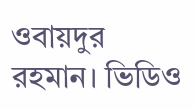ওবায়দুর রহমান। ভিডিও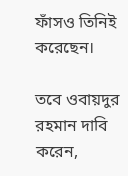ফাঁসও তিনিই করেছেন।

তবে ওবায়দুর রহমান দাবি করেন,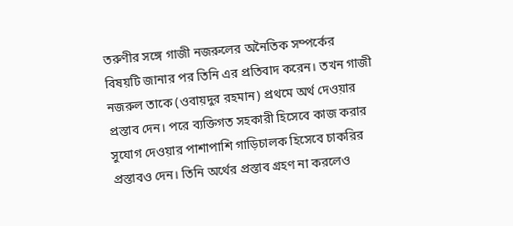তরুণীর সঙ্গে গাজী নজরুলের অনৈতিক সম্পর্কের বিষয়টি জানার পর তিনি এর প্রতিবাদ করেন। তখন গাজী নজরুল তাকে (ওবায়দুর রহমান) প্রথমে অর্থ দেওয়ার প্রস্তাব দেন। পরে ব্যক্তিগত সহকারী হিসেবে কাজ করার সুযোগ দেওয়ার পাশাপাশি গাড়িচালক হিসেবে চাকরির প্রস্তাবও দেন। তিনি অর্থের প্রস্তাব গ্রহণ না করলেও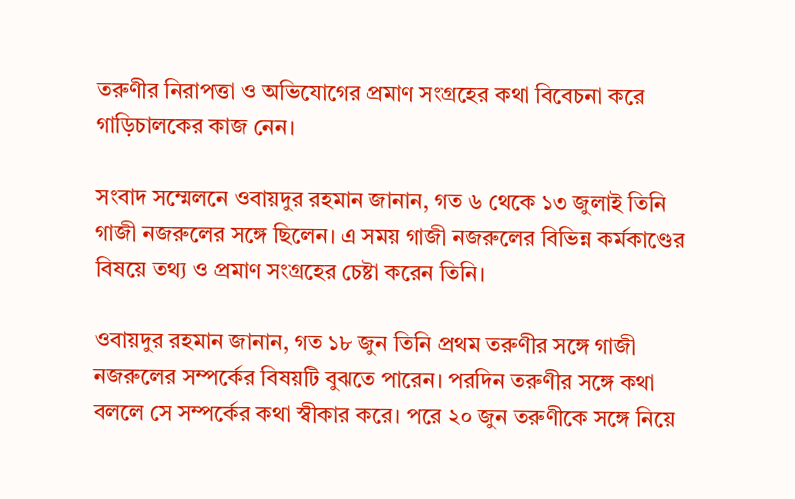তরুণীর নিরাপত্তা ও অভিযোগের প্রমাণ সংগ্রহের কথা বিবেচনা করে গাড়িচালকের কাজ নেন।

সংবাদ সম্মেলনে ওবায়দুর রহমান জানান, গত ৬ থেকে ১৩ জুলাই তিনি গাজী নজরুলের সঙ্গে ছিলেন। এ সময় গাজী নজরুলের বিভিন্ন কর্মকাণ্ডের বিষয়ে তথ্য ও প্রমাণ সংগ্রহের চেষ্টা করেন তিনি।

ওবায়দুর রহমান জানান, গত ১৮ জুন তিনি প্রথম তরুণীর সঙ্গে গাজী নজরুলের সম্পর্কের বিষয়টি বুঝতে পারেন। পরদিন তরুণীর সঙ্গে কথা বললে সে সম্পর্কের কথা স্বীকার করে। পরে ২০ জুন তরুণীকে সঙ্গে নিয়ে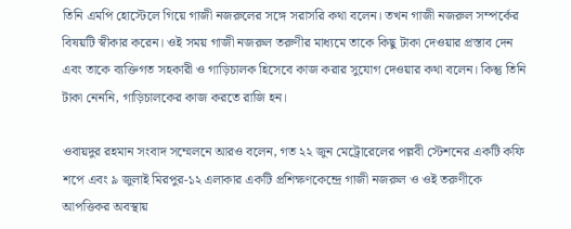তিনি এমপি হোস্টেলে গিয়ে গাজী নজরুলের সঙ্গে সরাসরি কথা বলেন। তখন গাজী নজরুল সম্পর্কের বিষয়টি স্বীকার করেন। ওই সময় গাজী নজরুল তরুণীর মাধ্যমে তাকে কিছু টাকা দেওয়ার প্রস্তাব দেন এবং তাকে ব্যক্তিগত সহকারী ও গাড়িচালক হিসেবে কাজ করার সুযোগ দেওয়ার কথা বলেন। কিন্তু তিনি টাকা নেননি, গাড়িচালকের কাজ করতে রাজি হন।

ওবায়দুর রহমান সংবাদ সম্মেলনে আরও বলেন, গত ২২ জুন মেট্রোরেলের পল্লবী স্টেশনের একটি কফি শপে এবং ৯ জুলাই মিরপুর-১২ এলাকার একটি প্রশিক্ষণকেন্দ্রে গাজী নজরুল ও ওই তরুণীকে আপত্তিকর অবস্থায়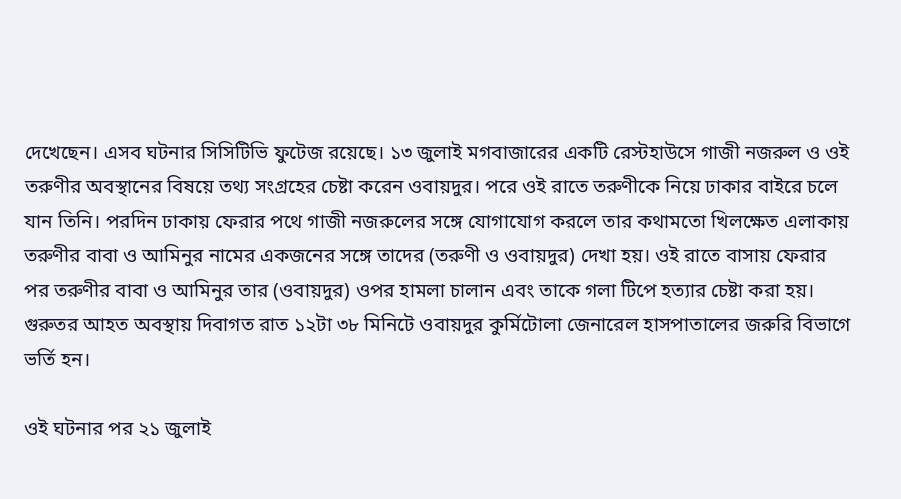দেখেছেন। এসব ঘটনার সিসিটিভি ফুটেজ রয়েছে। ১৩ জুলাই মগবাজারের একটি রেস্টহাউসে গাজী নজরুল ও ওই তরুণীর অবস্থানের বিষয়ে তথ্য সংগ্রহের চেষ্টা করেন ওবায়দুর। পরে ওই রাতে তরুণীকে নিয়ে ঢাকার বাইরে চলে যান তিনি। পরদিন ঢাকায় ফেরার পথে গাজী নজরুলের সঙ্গে যোগাযোগ করলে তার কথামতো খিলক্ষেত এলাকায় তরুণীর বাবা ও আমিনুর নামের একজনের সঙ্গে তাদের (তরুণী ও ওবায়দুর) দেখা হয়। ওই রাতে বাসায় ফেরার পর তরুণীর বাবা ও আমিনুর তার (ওবায়দুর) ওপর হামলা চালান এবং তাকে গলা টিপে হত্যার চেষ্টা করা হয়। গুরুতর আহত অবস্থায় দিবাগত রাত ১২টা ৩৮ মিনিটে ওবায়দুর কুর্মিটোলা জেনারেল হাসপাতালের জরুরি বিভাগে ভর্তি হন।

ওই ঘটনার পর ২১ জুলাই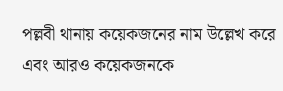পল্লবী থানায় কয়েকজনের নাম উল্লেখ করে এবং আরও কয়েকজনকে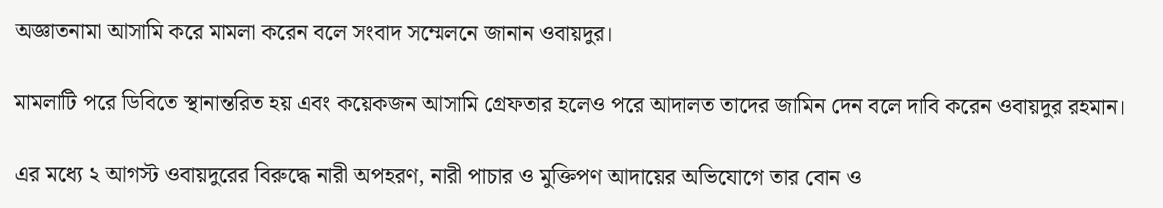অজ্ঞাতনামা আসামি করে মামলা করেন বলে সংবাদ সম্মেলনে জানান ওবায়দুর।

মামলাটি পরে ডিবিতে স্থানান্তরিত হয় এবং কয়েকজন আসামি গ্রেফতার হলেও পরে আদালত তাদের জামিন দেন বলে দাবি করেন ওবায়দুর রহমান।

এর মধ্যে ২ আগস্ট ওবায়দুরের বিরুদ্ধে নারী অপহরণ, নারী পাচার ও মুক্তিপণ আদায়ের অভিযোগে তার বোন ও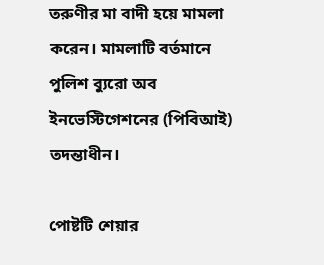তরুণীর মা বাদী হয়ে মামলা করেন। মামলাটি বর্তমানে পুলিশ ব্যুরো অব ইনভেস্টিগেশনের (পিবিআই) তদন্তাধীন।

পোষ্টটি শেয়ার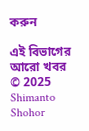করুন

এই বিভাগের আরো খবর
© 2025 Shimanto Shohor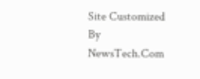Site Customized By NewsTech.Com